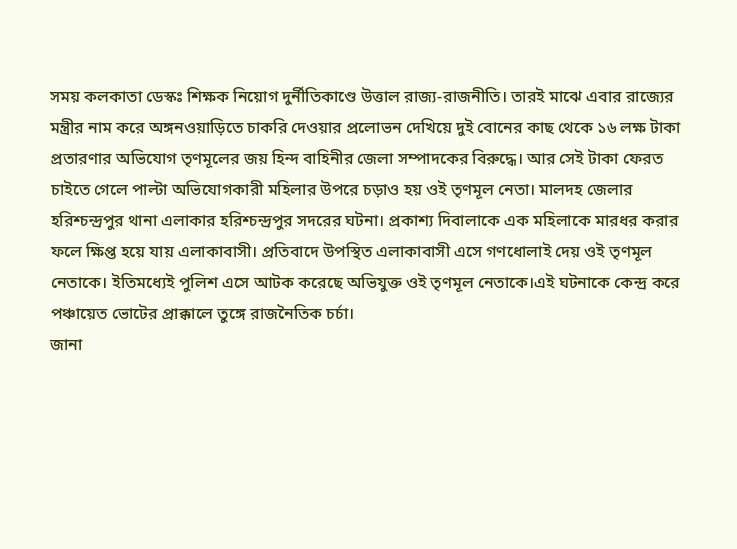সময় কলকাতা ডেস্কঃ শিক্ষক নিয়োগ দুর্নীতিকাণ্ডে উত্তাল রাজ্য-রাজনীতি। তারই মাঝে এবার রাজ্যের মন্ত্রীর নাম করে অঙ্গনওয়াড়িতে চাকরি দেওয়ার প্রলোভন দেখিয়ে দুই বোনের কাছ থেকে ১৬ লক্ষ টাকা প্রতারণার অভিযোগ তৃণমূলের জয় হিন্দ বাহিনীর জেলা সম্পাদকের বিরুদ্ধে। আর সেই টাকা ফেরত চাইতে গেলে পাল্টা অভিযোগকারী মহিলার উপরে চড়াও হয় ওই তৃণমূল নেতা। মালদহ জেলার হরিশ্চন্দ্রপুর থানা এলাকার হরিশ্চন্দ্রপুর সদরের ঘটনা। প্রকাশ্য দিবালাকে এক মহিলাকে মারধর করার ফলে ক্ষিপ্ত হয়ে যায় এলাকাবাসী। প্রতিবাদে উপস্থিত এলাকাবাসী এসে গণধোলাই দেয় ওই তৃণমূল নেতাকে। ইতিমধ্যেই পুলিশ এসে আটক করেছে অভিযুক্ত ওই তৃণমূল নেতাকে।এই ঘটনাকে কেন্দ্র করে পঞ্চায়েত ভোটের প্রাক্কালে তুঙ্গে রাজনৈতিক চর্চা।
জানা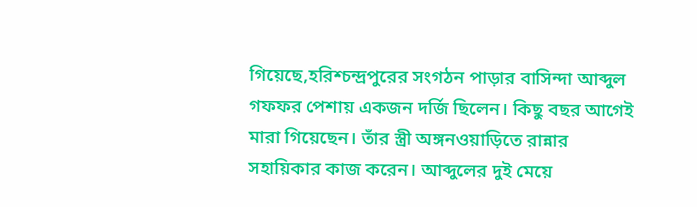গিয়েছে,হরিশ্চন্দ্রপুরের সংগঠন পাড়ার বাসিন্দা আব্দুল গফফর পেশায় একজন দর্জি ছিলেন। কিছু বছর আগেই মারা গিয়েছেন। তাঁর স্ত্রী অঙ্গনওয়াড়িতে রান্নার সহায়িকার কাজ করেন। আব্দুলের দুই মেয়ে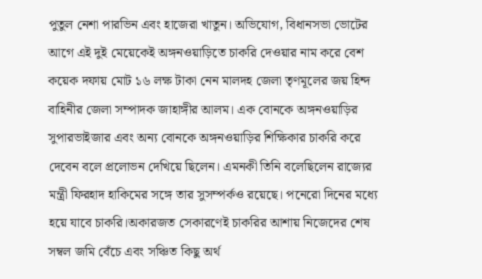পুতুল নেশা পারভিন এবং হাজেরা খাতুন। অভিযোগ, বিধানসভা ভোটের আগে এই দুই মেয়েকেই অঙ্গনওয়াড়িতে চাকরি দেওয়ার নাম করে বেশ কয়েক দফায় মোট ১৬ লক্ষ টাকা নেন মালদহ জেলা তৃণমূলের জয় হিন্দ বাহিনীর জেলা সম্পাদক জাহাঙ্গীর আলম। এক বোনকে অঙ্গনওয়াড়ির সুপারভাইজার এবং অন্য বোনকে অঙ্গনওয়াড়ির শিক্ষিকার চাকরি করে দেবেন বলে প্রলোভন দেখিয়ে ছিলেন। এমনকী তিনি বলেছিলেন রাজ্যের মন্ত্রী ফিরহাদ হাকিমের সঙ্গে তার সুসম্পর্কও রয়েছে। পনেরো দিনের মধ্যে হয়ে যাবে চাকরি।অকারজত সেকারণেই চাকরির আশায় নিজেদের শেষ সম্বল জমি বেঁচে এবং সঞ্চিত কিছু অর্থ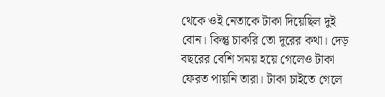থেকে ওই নেতাকে টাকা দিয়েছিল দুই বোন। কিন্তু চাকরি তো দূরের কথা। দেড় বছরের বেশি সময় হয়ে গেলেও টাকা ফেরত পায়নি তারা। টাকা চাইতে গেলে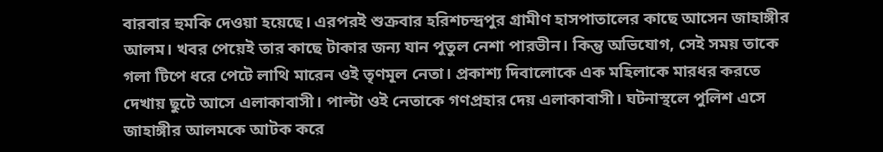বারবার হুমকি দেওয়া হয়েছে। এরপরই শুক্রবার হরিশচন্দ্রপুর গ্রামীণ হাসপাতালের কাছে আসেন জাহাঙ্গীর আলম। খবর পেয়েই তার কাছে টাকার জন্য যান পুতুল নেশা পারভীন। কিন্তু অভিযোগ, সেই সময় তাকে গলা টিপে ধরে পেটে লাথি মারেন ওই তৃণমূল নেতা। প্রকাশ্য দিবালোকে এক মহিলাকে মারধর করতে দেখায় ছুটে আসে এলাকাবাসী। পাল্টা ওই নেতাকে গণপ্রহার দেয় এলাকাবাসী। ঘটনাস্থলে পুলিশ এসে জাহাঙ্গীর আলমকে আটক করে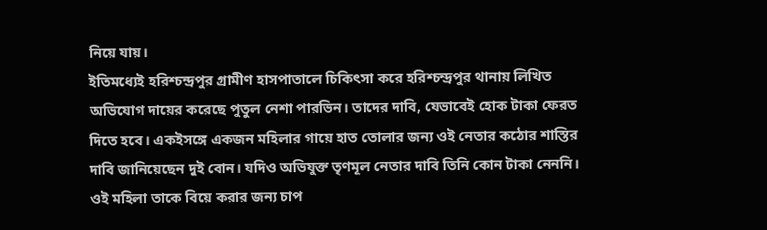নিয়ে যায়।
ইতিমধ্যেই হরিশ্চন্দ্রপুর গ্রামীণ হাসপাতালে চিকিৎসা করে হরিশ্চন্দ্রপুর থানায় লিখিত অভিযোগ দায়ের করেছে পুতুল নেশা পারভিন। তাদের দাবি, যেভাবেই হোক টাকা ফেরত দিতে হবে। একইসঙ্গে একজন মহিলার গায়ে হাত তোলার জন্য ওই নেতার কঠোর শাস্তির দাবি জানিয়েছেন দুই বোন। যদিও অভিযুক্ত তৃণমূল নেতার দাবি তিনি কোন টাকা নেননি। ওই মহিলা তাকে বিয়ে করার জন্য চাপ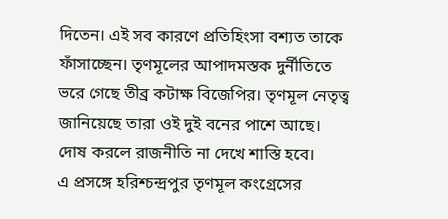দিতেন। এই সব কারণে প্রতিহিংসা বশ্যত তাকে ফাঁসাচ্ছেন। তৃণমূলের আপাদমস্তক দুর্নীতিতে ভরে গেছে তীব্র কটাক্ষ বিজেপির। তৃণমূল নেতৃত্ব জানিয়েছে তারা ওই দুই বনের পাশে আছে। দোষ করলে রাজনীতি না দেখে শাস্তি হবে।
এ প্রসঙ্গে হরিশ্চন্দ্রপুর তৃণমূল কংগ্রেসের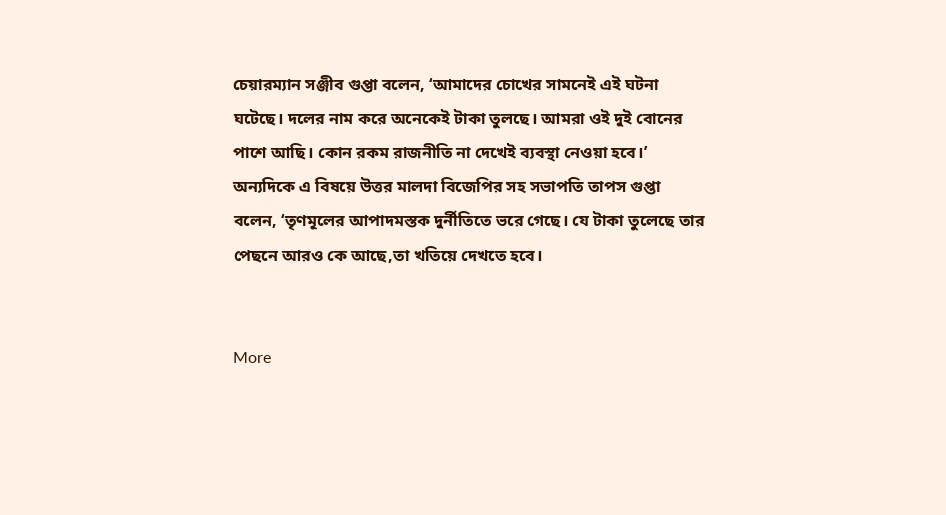চেয়ারম্যান সঞ্জীব গুপ্তা বলেন, ‘আমাদের চোখের সামনেই এই ঘটনা ঘটেছে। দলের নাম করে অনেকেই টাকা তুলছে। আমরা ওই দুই বোনের পাশে আছি। কোন রকম রাজনীতি না দেখেই ব্যবস্থা নেওয়া হবে।’ অন্যদিকে এ বিষয়ে উত্তর মালদা বিজেপির সহ সভাপতি তাপস গুপ্তা বলেন, ‘তৃণমূলের আপাদমস্তক দুর্নীতিতে ভরে গেছে। যে টাকা তুলেছে তার পেছনে আরও কে আছে,তা খতিয়ে দেখতে হবে।


More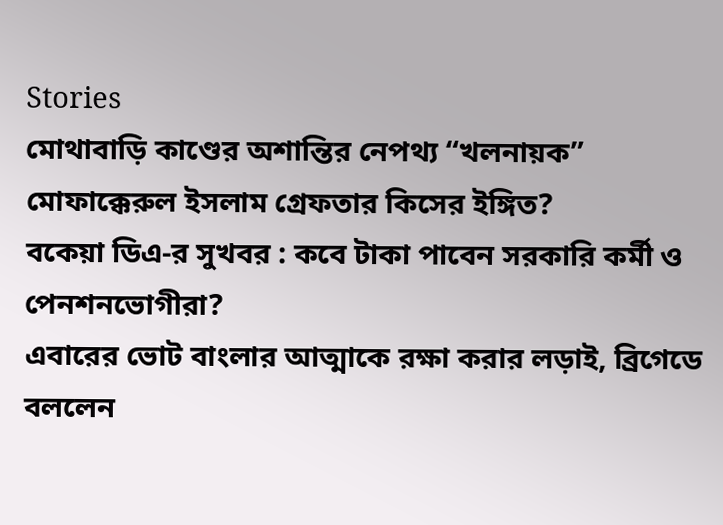Stories
মোথাবাড়ি কাণ্ডের অশান্তির নেপথ্য “খলনায়ক” মোফাক্কেরুল ইসলাম গ্রেফতার কিসের ইঙ্গিত?
বকেয়া ডিএ-র সুখবর : কবে টাকা পাবেন সরকারি কর্মী ও পেনশনভোগীরা?
এবারের ভোট বাংলার আত্মাকে রক্ষা করার লড়াই, ব্রিগেডে বললেন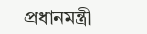প্রধানমন্ত্রী